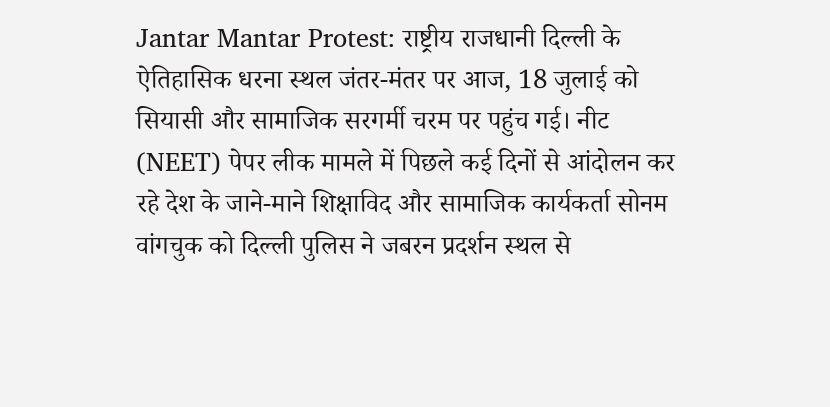Jantar Mantar Protest: राष्ट्रीय राजधानी दिल्ली के ऐतिहासिक धरना स्थल जंतर-मंतर पर आज, 18 जुलाई को सियासी और सामाजिक सरगर्मी चरम पर पहुंच गई। नीट (NEET) पेपर लीक मामले में पिछले कई दिनों से आंदोलन कर रहे देश के जाने-माने शिक्षाविद और सामाजिक कार्यकर्ता सोनम वांगचुक को दिल्ली पुलिस ने जबरन प्रदर्शन स्थल से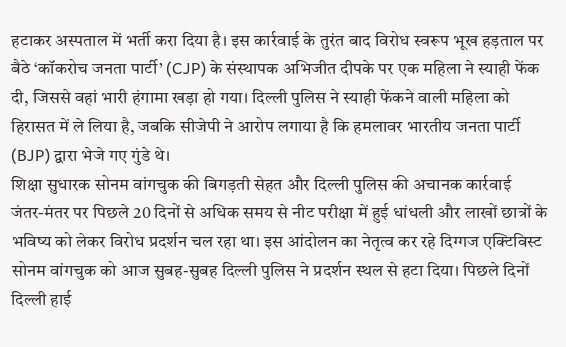हटाकर अस्पताल में भर्ती करा दिया है। इस कार्रवाई के तुरंत बाद विरोध स्वरूप भूख हड़ताल पर बैठे ‘कॉकरोच जनता पार्टी’ (CJP) के संस्थापक अभिजीत दीपके पर एक महिला ने स्याही फेंक दी, जिससे वहां भारी हंगामा खड़ा हो गया। दिल्ली पुलिस ने स्याही फेंकने वाली महिला को हिरासत में ले लिया है, जबकि सीजेपी ने आरोप लगाया है कि हमलावर भारतीय जनता पार्टी (BJP) द्वारा भेजे गए गुंडे थे।
शिक्षा सुधारक सोनम वांगचुक की बिगड़ती सेहत और दिल्ली पुलिस की अचानक कार्रवाई
जंतर-मंतर पर पिछले 20 दिनों से अधिक समय से नीट परीक्षा में हुई धांधली और लाखों छात्रों के भविष्य को लेकर विरोध प्रदर्शन चल रहा था। इस आंदोलन का नेतृत्व कर रहे दिग्गज एक्टिविस्ट सोनम वांगचुक को आज सुबह-सुबह दिल्ली पुलिस ने प्रदर्शन स्थल से हटा दिया। पिछले दिनों दिल्ली हाई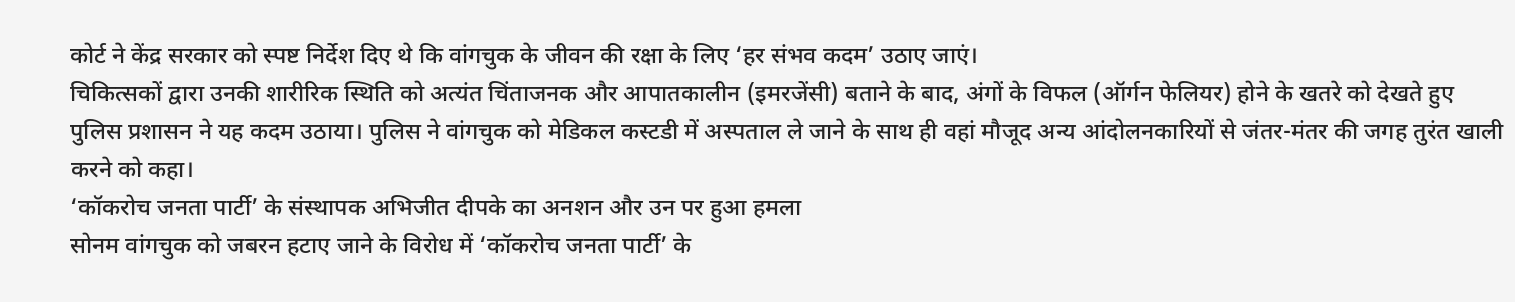कोर्ट ने केंद्र सरकार को स्पष्ट निर्देश दिए थे कि वांगचुक के जीवन की रक्षा के लिए ‘हर संभव कदम’ उठाए जाएं।
चिकित्सकों द्वारा उनकी शारीरिक स्थिति को अत्यंत चिंताजनक और आपातकालीन (इमरजेंसी) बताने के बाद, अंगों के विफल (ऑर्गन फेलियर) होने के खतरे को देखते हुए पुलिस प्रशासन ने यह कदम उठाया। पुलिस ने वांगचुक को मेडिकल कस्टडी में अस्पताल ले जाने के साथ ही वहां मौजूद अन्य आंदोलनकारियों से जंतर-मंतर की जगह तुरंत खाली करने को कहा।
‘कॉकरोच जनता पार्टी’ के संस्थापक अभिजीत दीपके का अनशन और उन पर हुआ हमला
सोनम वांगचुक को जबरन हटाए जाने के विरोध में ‘कॉकरोच जनता पार्टी’ के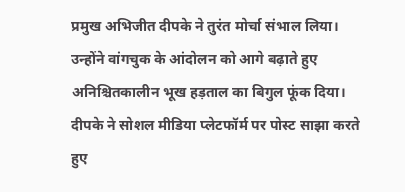प्रमुख अभिजीत दीपके ने तुरंत मोर्चा संभाल लिया। उन्होंने वांगचुक के आंदोलन को आगे बढ़ाते हुए अनिश्चितकालीन भूख हड़ताल का बिगुल फूंक दिया। दीपके ने सोशल मीडिया प्लेटफॉर्म पर पोस्ट साझा करते हुए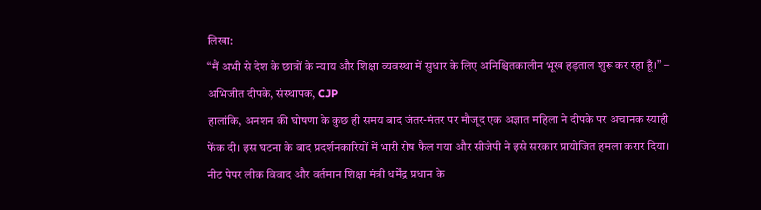लिखा:
“मैं अभी से देश के छात्रों के न्याय और शिक्षा व्यवस्था में सुधार के लिए अनिश्चितकालीन भूख हड़ताल शुरू कर रहा हूँ।” – अभिजीत दीपके, संस्थापक, CJP
हालांकि, अनशन की घोषणा के कुछ ही समय बाद जंतर-मंतर पर मौजूद एक अज्ञात महिला ने दीपके पर अचानक स्याही फेंक दी। इस घटना के बाद प्रदर्शनकारियों में भारी रोष फैल गया और सीजेपी ने इसे सरकार प्रायोजित हमला करार दिया।
नीट पेपर लीक विवाद और वर्तमान शिक्षा मंत्री धर्मेंद्र प्रधान के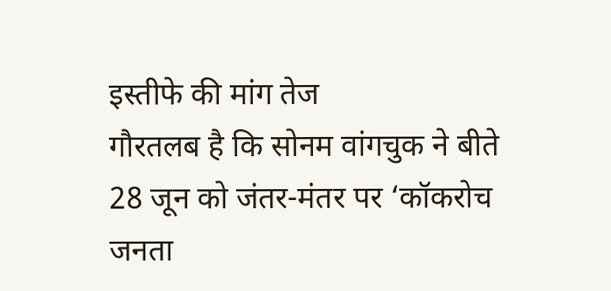इस्तीफे की मांग तेज
गौरतलब है कि सोनम वांगचुक ने बीते 28 जून को जंतर-मंतर पर ‘कॉकरोच जनता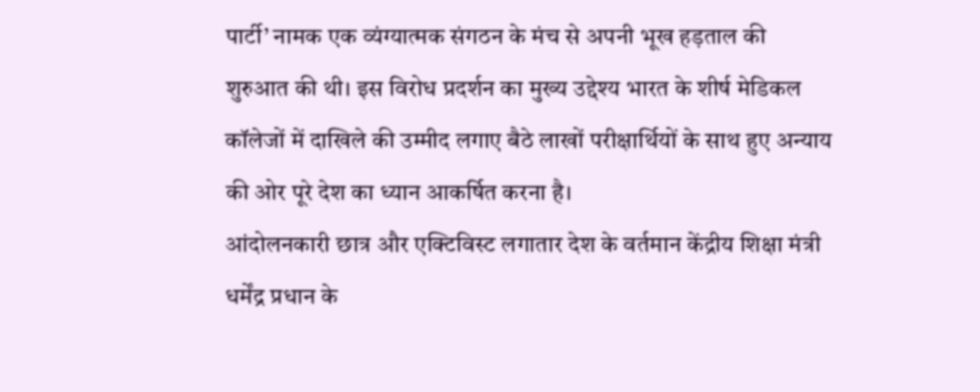पार्टी’ नामक एक व्यंग्यात्मक संगठन के मंच से अपनी भूख हड़ताल की शुरुआत की थी। इस विरोध प्रदर्शन का मुख्य उद्देश्य भारत के शीर्ष मेडिकल कॉलेजों में दाखिले की उम्मीद लगाए बैठे लाखों परीक्षार्थियों के साथ हुए अन्याय की ओर पूरे देश का ध्यान आकर्षित करना है।
आंदोलनकारी छात्र और एक्टिविस्ट लगातार देश के वर्तमान केंद्रीय शिक्षा मंत्री धर्मेंद्र प्रधान के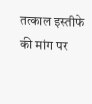तत्काल इस्तीफे की मांग पर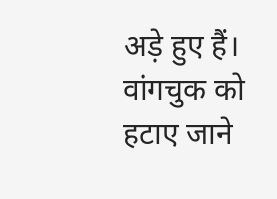अड़े हुए हैं। वांगचुक को हटाए जाने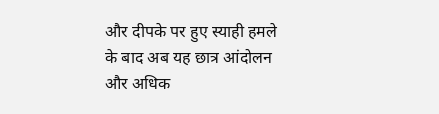और दीपके पर हुए स्याही हमले के बाद अब यह छात्र आंदोलन और अधिक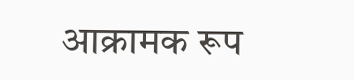आक्रामक रूप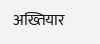अख्तियार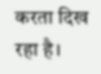करता दिख रहा है।